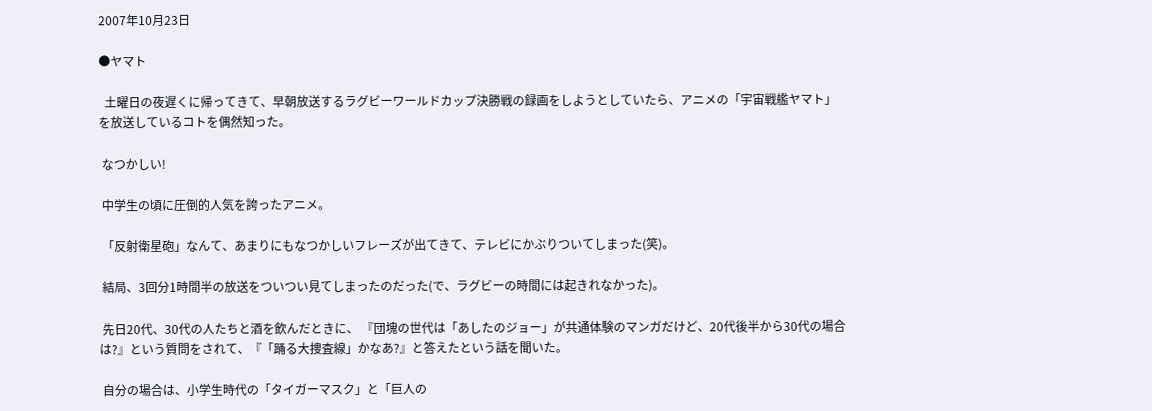2007年10月23日

●ヤマト

  土曜日の夜遅くに帰ってきて、早朝放送するラグビーワールドカップ決勝戦の録画をしようとしていたら、アニメの「宇宙戦艦ヤマト」を放送しているコトを偶然知った。

 なつかしい!

 中学生の頃に圧倒的人気を誇ったアニメ。

 「反射衛星砲」なんて、あまりにもなつかしいフレーズが出てきて、テレビにかぶりついてしまった(笑)。

 結局、3回分1時間半の放送をついつい見てしまったのだった(で、ラグビーの時間には起きれなかった)。

 先日20代、30代の人たちと酒を飲んだときに、 『団塊の世代は「あしたのジョー」が共通体験のマンガだけど、20代後半から30代の場合は?』という質問をされて、『「踊る大捜査線」かなあ?』と答えたという話を聞いた。

 自分の場合は、小学生時代の「タイガーマスク」と「巨人の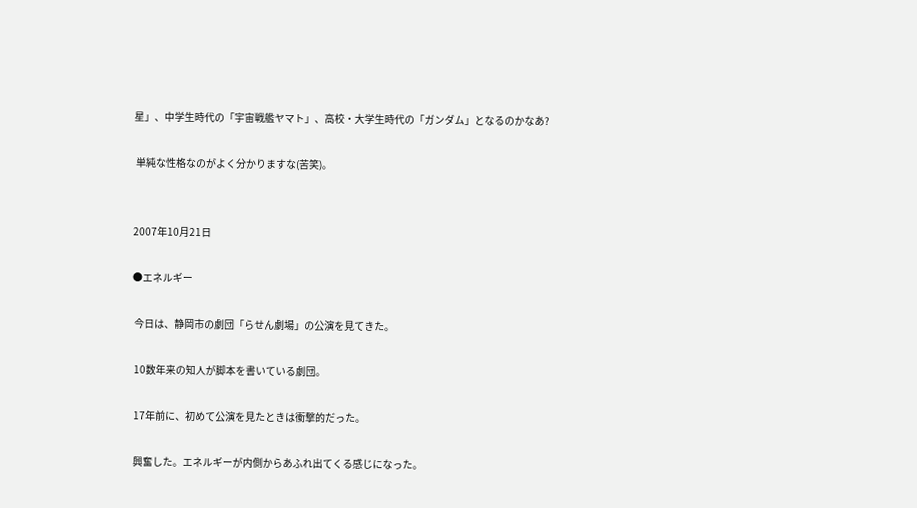星」、中学生時代の「宇宙戦艦ヤマト」、高校・大学生時代の「ガンダム」となるのかなあ?

 単純な性格なのがよく分かりますな(苦笑)。


2007年10月21日

●エネルギー

 今日は、静岡市の劇団「らせん劇場」の公演を見てきた。

 10数年来の知人が脚本を書いている劇団。

 17年前に、初めて公演を見たときは衝撃的だった。

 興奮した。エネルギーが内側からあふれ出てくる感じになった。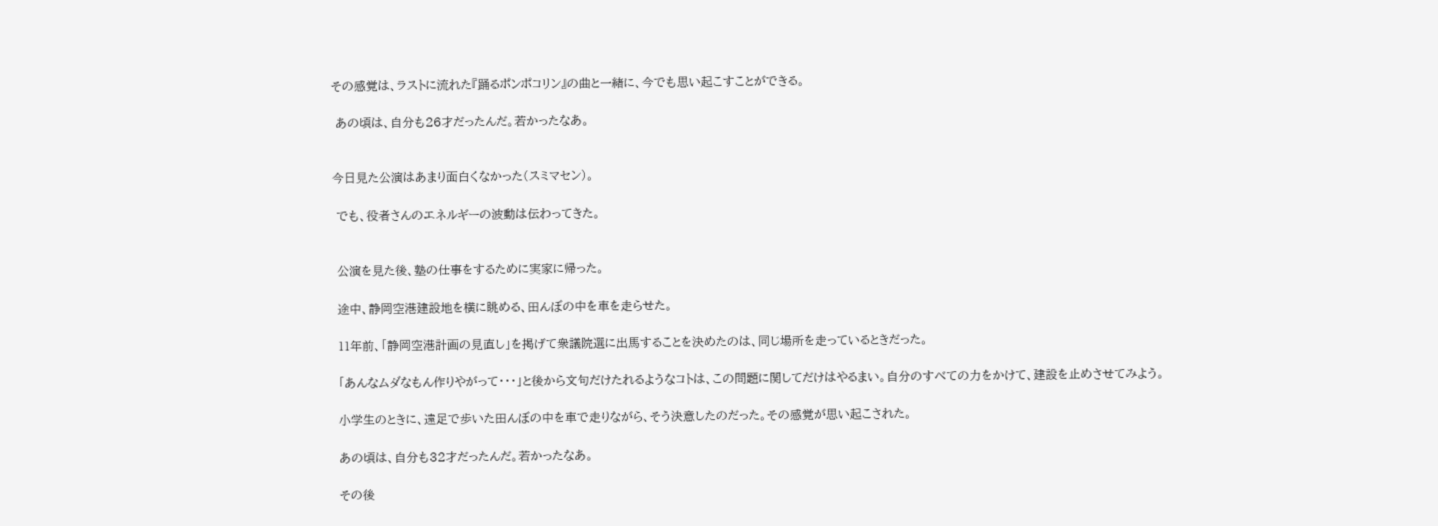その感覚は、ラストに流れた『踊るポンポコリン』の曲と一緒に、今でも思い起こすことができる。

 あの頃は、自分も26才だったんだ。若かったなあ。


今日見た公演はあまり面白くなかった(スミマセン)。

 でも、役者さんのエネルギーの波動は伝わってきた。


 公演を見た後、塾の仕事をするために実家に帰った。

 途中、静岡空港建設地を横に眺める、田んぼの中を車を走らせた。

 11年前、「静岡空港計画の見直し」を掲げて衆議院選に出馬することを決めたのは、同じ場所を走っているときだった。

 「あんなムダなもん作りやがって・・・」と後から文句だけたれるようなコトは、この問題に関してだけはやるまい。自分のすべての力をかけて、建設を止めさせてみよう。

 小学生のときに、遠足で歩いた田んぼの中を車で走りながら、そう決意したのだった。その感覚が思い起こされた。

 あの頃は、自分も32才だったんだ。若かったなあ。

 その後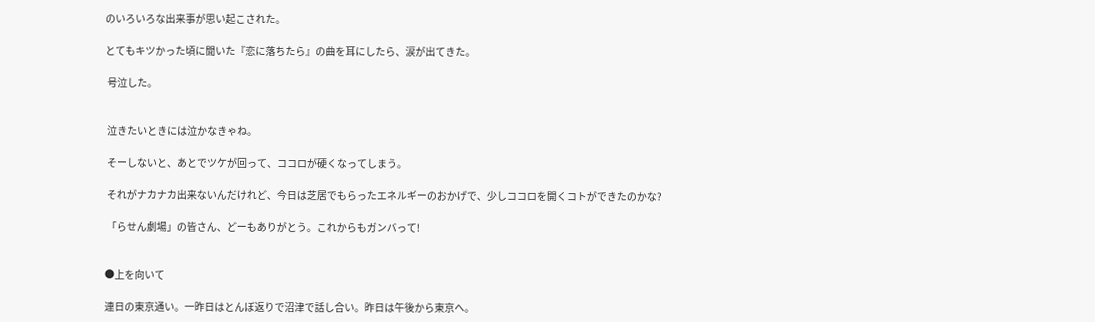のいろいろな出来事が思い起こされた。

とてもキツかった頃に聞いた『恋に落ちたら』の曲を耳にしたら、涙が出てきた。

 号泣した。


 泣きたいときには泣かなきゃね。

 そーしないと、あとでツケが回って、ココロが硬くなってしまう。

 それがナカナカ出来ないんだけれど、今日は芝居でもらったエネルギーのおかげで、少しココロを開くコトができたのかな?

 「らせん劇場」の皆さん、どーもありがとう。これからもガンバって!


●上を向いて

連日の東京通い。一昨日はとんぼ返りで沼津で話し合い。昨日は午後から東京へ。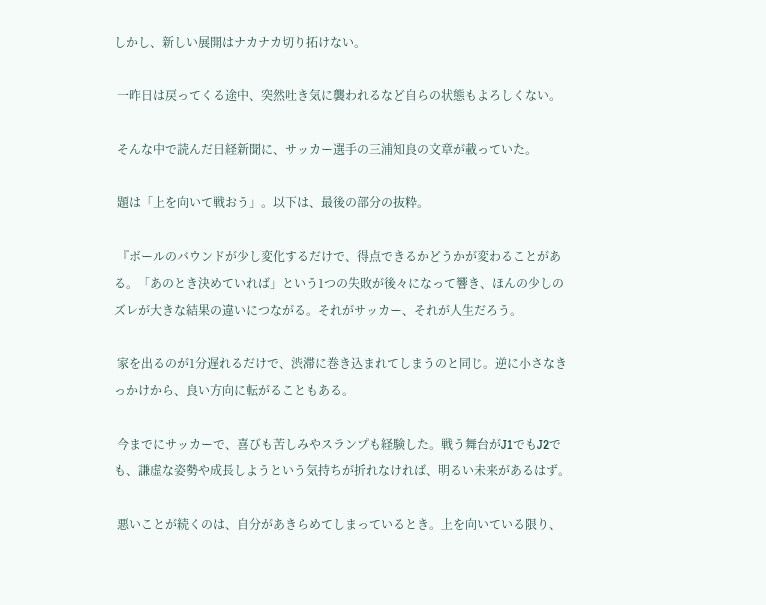しかし、新しい展開はナカナカ切り拓けない。

 一昨日は戻ってくる途中、突然吐き気に襲われるなど自らの状態もよろしくない。

 そんな中で読んだ日経新聞に、サッカー選手の三浦知良の文章が載っていた。

 題は「上を向いて戦おう」。以下は、最後の部分の抜粋。

 『ボールのバウンドが少し変化するだけで、得点できるかどうかが変わることがある。「あのとき決めていれば」という1つの失敗が後々になって響き、ほんの少しのズレが大きな結果の違いにつながる。それがサッカー、それが人生だろう。

 家を出るのが1分遅れるだけで、渋滞に巻き込まれてしまうのと同じ。逆に小さなきっかけから、良い方向に転がることもある。

 今までにサッカーで、喜びも苦しみやスランプも経験した。戦う舞台がJ1でもJ2でも、謙虚な姿勢や成長しようという気持ちが折れなければ、明るい未来があるはず。

 悪いことが続くのは、自分があきらめてしまっているとき。上を向いている限り、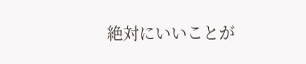絶対にいいことが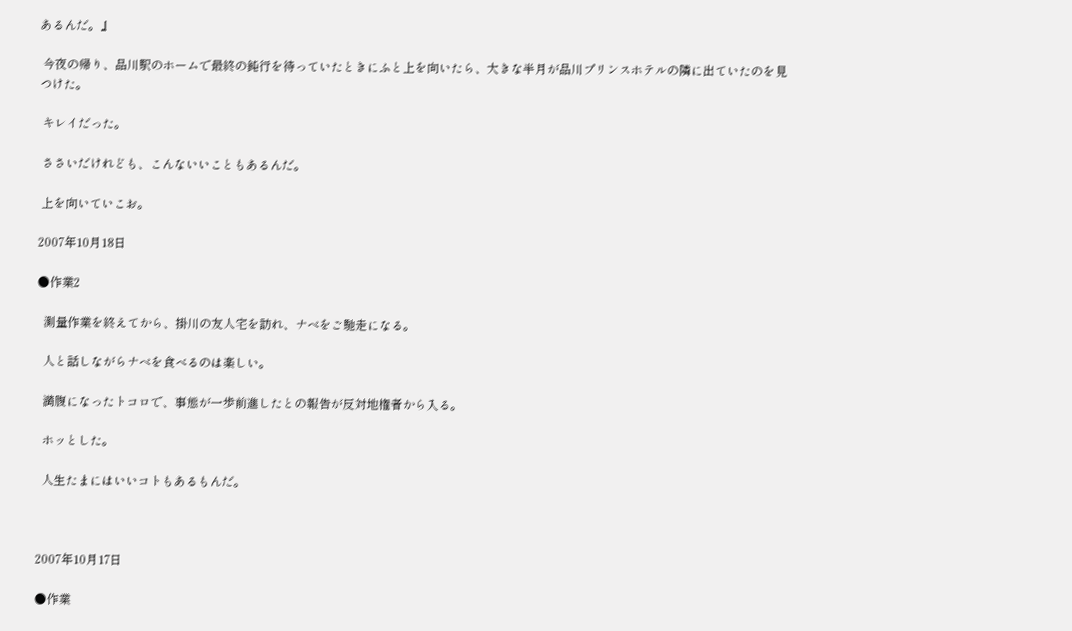あるんだ。』

 今夜の帰り、品川駅のホームで最終の鈍行を待っていたときにふと上を向いたら、大きな半月が品川プリンスホテルの隣に出ていたのを見つけた。

 キレイだった。

 ささいだけれども、こんないいこともあるんだ。

 上を向いていこお。

2007年10月18日

●作業2

  測量作業を終えてから、掛川の友人宅を訪れ、ナベをご馳走になる。

  人と話しながらナベを食べるのは楽しい。

  満腹になったトコロで、事態が一歩前進したとの報告が反対地権者から入る。

  ホッとした。

  人生たまにはいいコトもあるもんだ。



2007年10月17日

●作業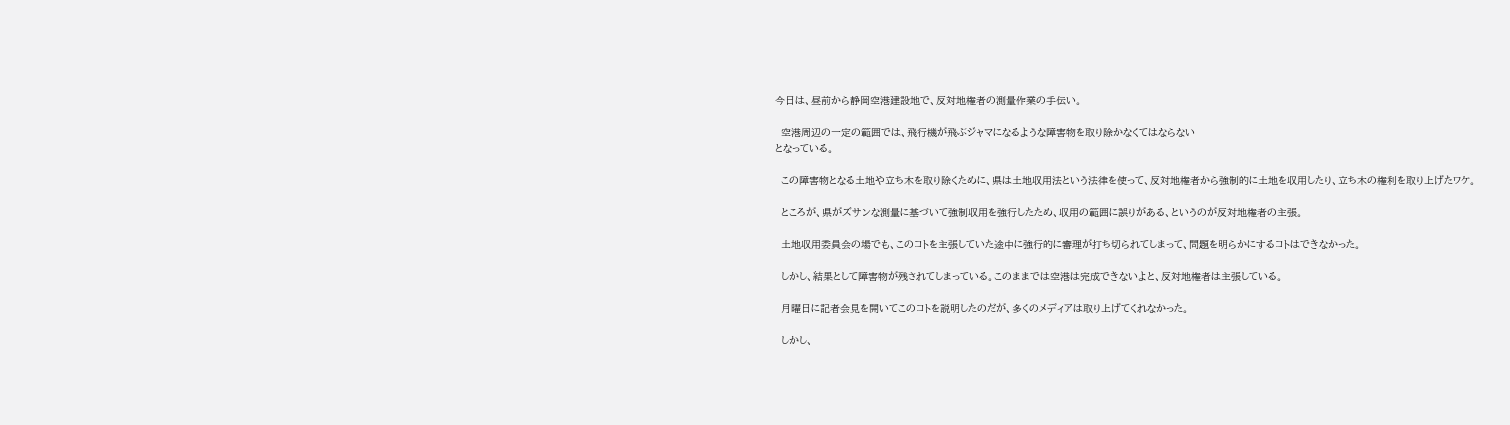今日は、昼前から静岡空港建設地で、反対地権者の測量作業の手伝い。

  空港周辺の一定の範囲では、飛行機が飛ぶジャマになるような障害物を取り除かなくてはならない
となっている。

  この障害物となる土地や立ち木を取り除くために、県は土地収用法という法律を使って、反対地権者から強制的に土地を収用したり、立ち木の権利を取り上げたワケ。

  ところが、県がズサンな測量に基づいて強制収用を強行したため、収用の範囲に誤りがある、というのが反対地権者の主張。

  土地収用委員会の場でも、このコトを主張していた途中に強行的に審理が打ち切られてしまって、問題を明らかにするコトはできなかった。

  しかし、結果として障害物が残されてしまっている。このままでは空港は完成できないよと、反対地権者は主張している。

  月曜日に記者会見を開いてこのコトを説明したのだが、多くのメディアは取り上げてくれなかった。

  しかし、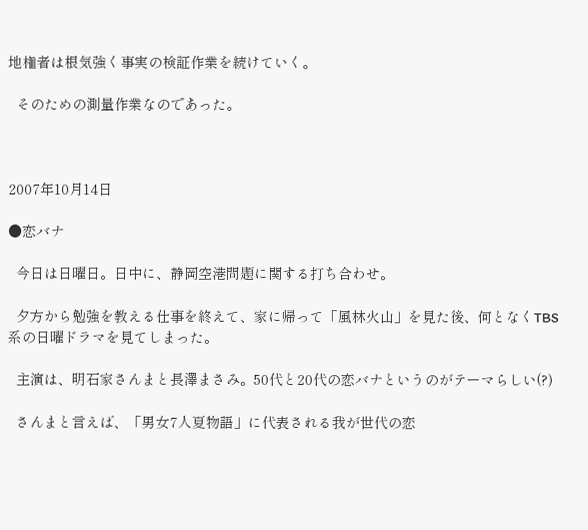地権者は根気強く事実の検証作業を続けていく。

  そのための測量作業なのであった。



2007年10月14日

●恋バナ

  今日は日曜日。日中に、静岡空港問題に関する打ち合わせ。

  夕方から勉強を教える仕事を終えて、家に帰って「風林火山」を見た後、何となくTBS系の日曜ドラマを見てしまった。

  主演は、明石家さんまと長澤まさみ。50代と20代の恋バナというのがテーマらしい(?)

  さんまと言えば、「男女7人夏物語」に代表される我が世代の恋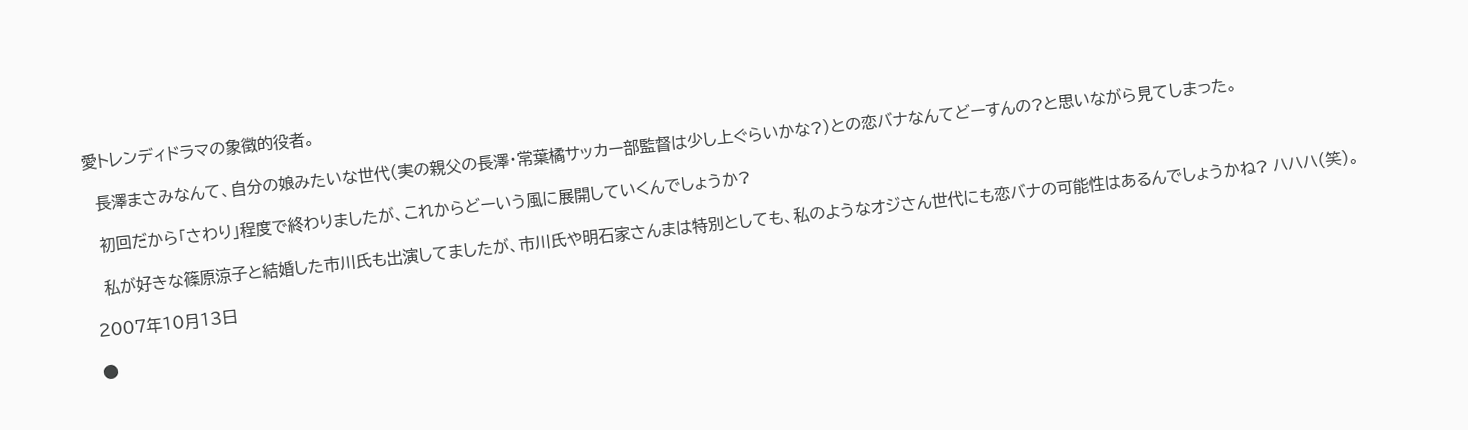愛トレンディドラマの象徴的役者。

  長澤まさみなんて、自分の娘みたいな世代(実の親父の長澤・常葉橘サッカー部監督は少し上ぐらいかな?)との恋バナなんてどーすんの?と思いながら見てしまった。

  初回だから「さわり」程度で終わりましたが、これからどーいう風に展開していくんでしょうか?

  私が好きな篠原涼子と結婚した市川氏も出演してましたが、市川氏や明石家さんまは特別としても、私のようなオジさん世代にも恋バナの可能性はあるんでしょうかね? ハハハ(笑)。

2007年10月13日

●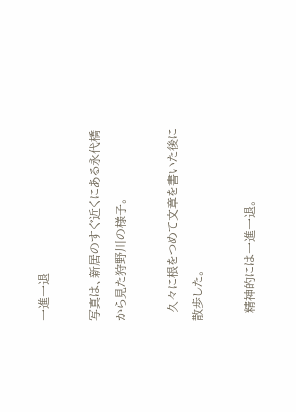一進一退

写真は、新居のすぐ近くにある永代橋から見た狩野川の様子。

  久々に根をつめて文章を書いた後に散歩した。

  精神的には一進一退。